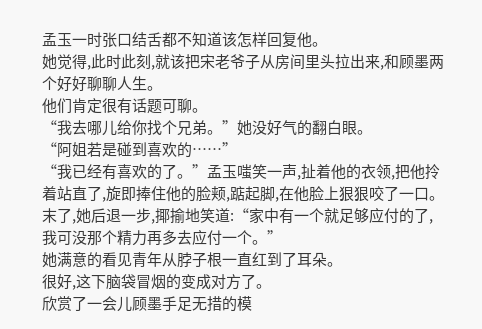孟玉一时张口结舌都不知道该怎样回复他。
她觉得,此时此刻,就该把宋老爷子从房间里头拉出来,和顾墨两个好好聊聊人生。
他们肯定很有话题可聊。
“我去哪儿给你找个兄弟。”她没好气的翻白眼。
“阿姐若是碰到喜欢的……”
“我已经有喜欢的了。”孟玉嗤笑一声,扯着他的衣领,把他拎着站直了,旋即捧住他的脸颊,踮起脚,在他脸上狠狠咬了一口。
末了,她后退一步,揶揄地笑道:“家中有一个就足够应付的了,我可没那个精力再多去应付一个。”
她满意的看见青年从脖子根一直红到了耳朵。
很好,这下脑袋冒烟的变成对方了。
欣赏了一会儿顾墨手足无措的模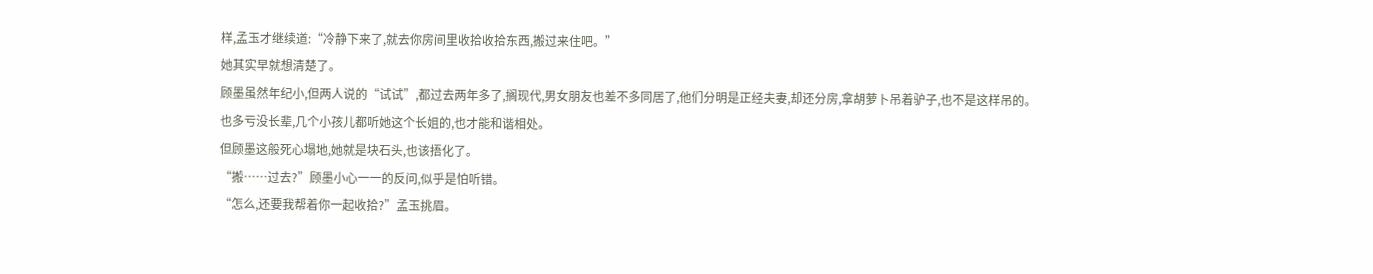样,孟玉才继续道:“冷静下来了,就去你房间里收拾收拾东西,搬过来住吧。”
她其实早就想清楚了。
顾墨虽然年纪小,但两人说的“试试”,都过去两年多了,搁现代,男女朋友也差不多同居了,他们分明是正经夫妻,却还分房,拿胡萝卜吊着驴子,也不是这样吊的。
也多亏没长辈,几个小孩儿都听她这个长姐的,也才能和谐相处。
但顾墨这般死心塌地,她就是块石头,也该捂化了。
“搬……过去?”顾墨小心一一的反问,似乎是怕听错。
“怎么,还要我帮着你一起收拾?”孟玉挑眉。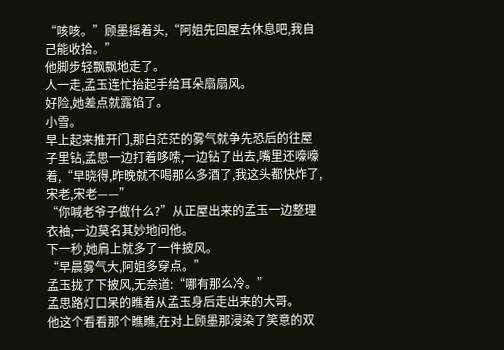“咳咳。”顾墨摇着头,“阿姐先回屋去休息吧,我自己能收拾。”
他脚步轻飘飘地走了。
人一走,孟玉连忙抬起手给耳朵扇扇风。
好险,她差点就露馅了。
小雪。
早上起来推开门,那白茫茫的雾气就争先恐后的往屋子里钻,孟思一边打着哆嗦,一边钻了出去,嘴里还嚎嚎着,“早晓得,昨晚就不喝那么多酒了,我这头都快炸了,宋老,宋老——”
“你喊老爷子做什么?”从正屋出来的孟玉一边整理衣袖,一边莫名其妙地问他。
下一秒,她肩上就多了一件披风。
“早晨雾气大,阿姐多穿点。”
孟玉拢了下披风,无奈道:“哪有那么冷。”
孟思路灯口呆的瞧着从孟玉身后走出来的大哥。
他这个看看那个瞧瞧,在对上顾墨那浸染了笑意的双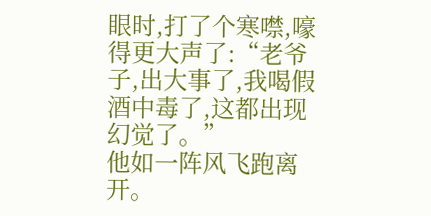眼时,打了个寒噤,嚎得更大声了:“老爷子,出大事了,我喝假酒中毒了,这都出现幻觉了。”
他如一阵风飞跑离开。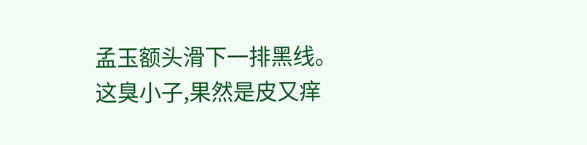孟玉额头滑下一排黑线。
这臭小子,果然是皮又痒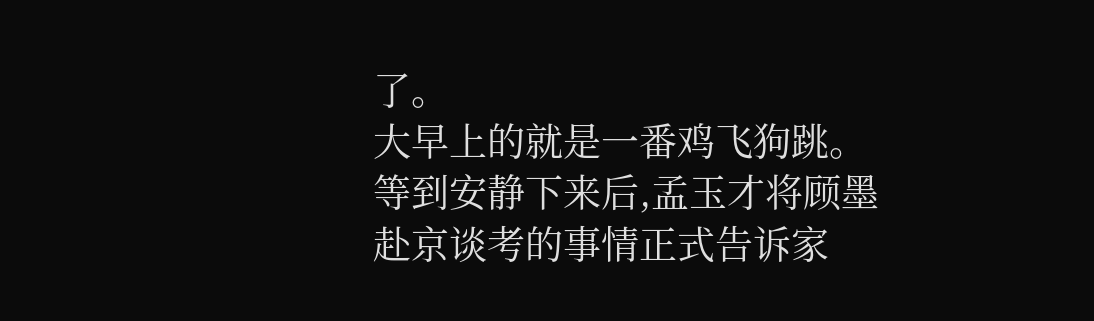了。
大早上的就是一番鸡飞狗跳。
等到安静下来后,孟玉才将顾墨赴京谈考的事情正式告诉家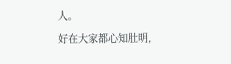人。
好在大家都心知肚明,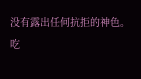没有露出任何抗拒的神色。
吃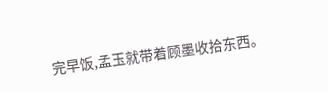完早饭,孟玉就带着顾墨收拾东西。